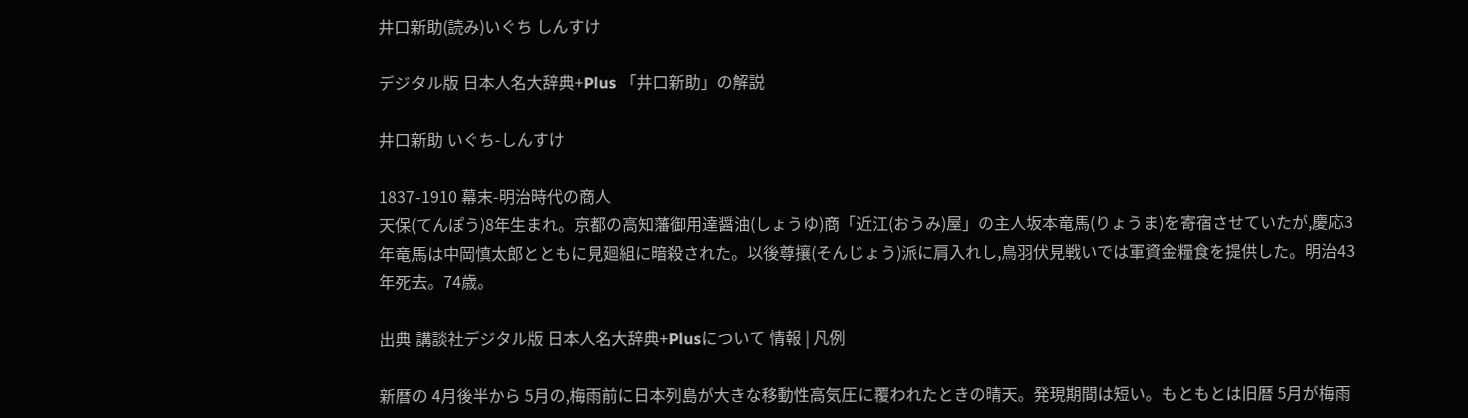井口新助(読み)いぐち しんすけ

デジタル版 日本人名大辞典+Plus 「井口新助」の解説

井口新助 いぐち-しんすけ

1837-1910 幕末-明治時代の商人
天保(てんぽう)8年生まれ。京都の高知藩御用達醤油(しょうゆ)商「近江(おうみ)屋」の主人坂本竜馬(りょうま)を寄宿させていたが,慶応3年竜馬は中岡慎太郎とともに見廻組に暗殺された。以後尊攘(そんじょう)派に肩入れし,鳥羽伏見戦いでは軍資金糧食を提供した。明治43年死去。74歳。

出典 講談社デジタル版 日本人名大辞典+Plusについて 情報 | 凡例

新暦の 4月後半から 5月の,梅雨前に日本列島が大きな移動性高気圧に覆われたときの晴天。発現期間は短い。もともとは旧暦 5月が梅雨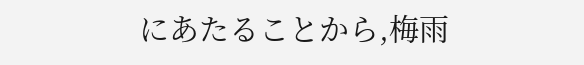にあたることから,梅雨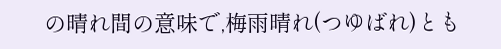の晴れ間の意味で,梅雨晴れ(つゆばれ)とも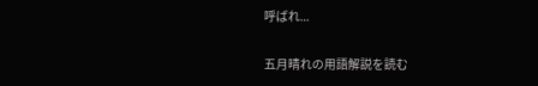呼ばれ...

五月晴れの用語解説を読む